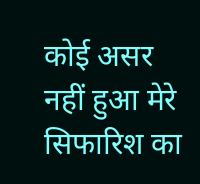कोई असर नहीं हुआ मेरे सिफारिश का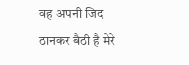वह अपनी जिद ठानकर बैठी है मेरे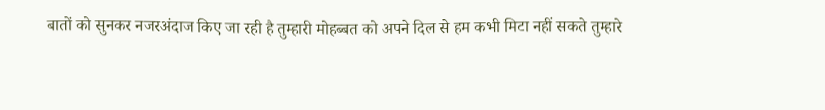बातों को सुनकर नजरअंदाज किए जा रही है तुम्हारी मोहब्बत को अपने दिल से हम कभी मिटा नहीं सकते तुम्हारे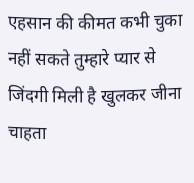एहसान की कीमत कभी चुका नहीं सकते तुम्हारे प्यार से जिंदगी मिली है खुलकर जीना चाहता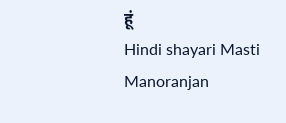हूं
Hindi shayari Masti Manoranjan